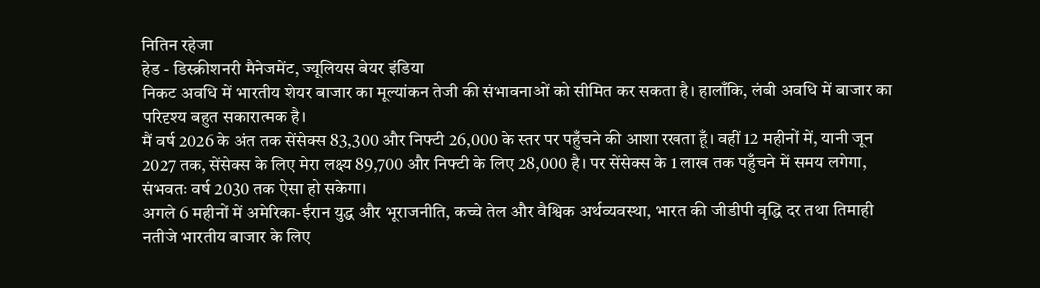नितिन रहेजा
हेड - डिस्क्रीशनरी मैनेजमेंट, ज्यूलियस बेयर इंडिया
निकट अवधि में भारतीय शेयर बाजार का मूल्यांकन तेजी की संभावनाओं को सीमित कर सकता है। हालाँकि, लंबी अवधि में बाजार का परिदृश्य बहुत सकारात्मक है।
मैं वर्ष 2026 के अंत तक सेंसेक्स 83,300 और निफ्टी 26,000 के स्तर पर पहुँचने की आशा रखता हूँ। वहीं 12 महीनों में, यानी जून 2027 तक, सेंसेक्स के लिए मेरा लक्ष्य 89,700 और निफ्टी के लिए 28,000 है। पर सेंसेक्स के 1 लाख तक पहुँचने में समय लगेगा, संभवतः वर्ष 2030 तक ऐसा हो सकेगा।
अगले 6 महीनों में अमेरिका-ईरान युद्ध और भूराजनीति, कच्चे तेल और वैश्विक अर्थव्यवस्था, भारत की जीडीपी वृद्धि दर तथा तिमाही नतीजे भारतीय बाजार के लिए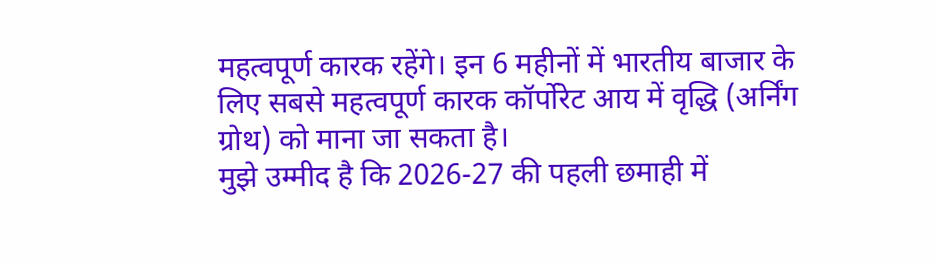महत्वपूर्ण कारक रहेंगे। इन 6 महीनों में भारतीय बाजार के लिए सबसे महत्वपूर्ण कारक कॉर्पोरेट आय में वृद्धि (अर्निंग ग्रोथ) को माना जा सकता है।
मुझे उम्मीद है कि 2026-27 की पहली छमाही में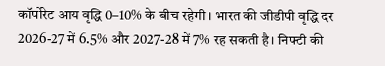कॉर्पोरेट आय वृद्धि 0–10% के बीच रहेगी। भारत की जीडीपी वृद्धि दर 2026-27 में 6.5% और 2027-28 में 7% रह सकती है। निफ्टी की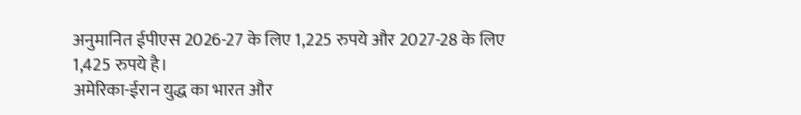अनुमानित ईपीएस 2026-27 के लिए 1,225 रुपये और 2027-28 के लिए 1,425 रुपये है।
अमेरिका-ईरान युद्ध का भारत और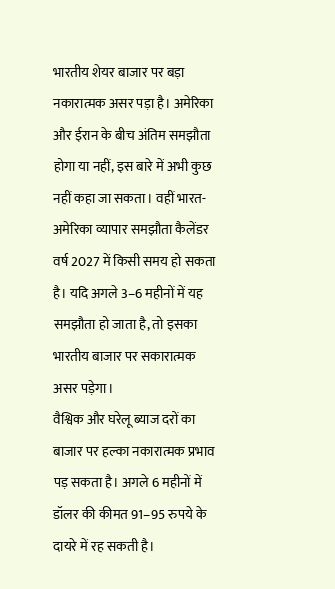भारतीय शेयर बाजार पर बड़ा नकारात्मक असर पड़ा है। अमेरिका और ईरान के बीच अंतिम समझौता होगा या नहीं, इस बारे में अभी कुछ नहीं कहा जा सकता। वहीं भारत-अमेरिका व्यापार समझौता कैलेंडर वर्ष 2027 में किसी समय हो सकता है। यदि अगले 3–6 महीनों में यह समझौता हो जाता है, तो इसका भारतीय बाजार पर सकारात्मक असर पड़ेगा।
वैश्विक और घरेलू ब्याज दरों का बाजार पर हल्का नकारात्मक प्रभाव पड़ सकता है। अगले 6 महीनों में डॉलर की कीमत 91–95 रुपये के दायरे में रह सकती है।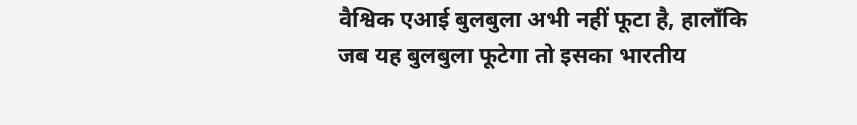वैश्विक एआई बुलबुला अभी नहीं फूटा है, हालाँकि जब यह बुलबुला फूटेगा तो इसका भारतीय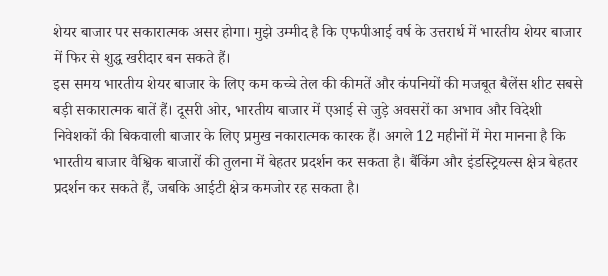शेयर बाजार पर सकारात्मक असर होगा। मुझे उम्मीद है कि एफपीआई वर्ष के उत्तरार्ध में भारतीय शेयर बाजार में फिर से शुद्ध खरीदार बन सकते हैं।
इस समय भारतीय शेयर बाजार के लिए कम कच्चे तेल की कीमतें और कंपनियों की मजबूत बैलेंस शीट सबसे बड़ी सकारात्मक बातें हैं। दूसरी ओर, भारतीय बाजार में एआई से जुड़े अवसरों का अभाव और विदेशी निवेशकों की बिकवाली बाजार के लिए प्रमुख नकारात्मक कारक हैं। अगले 12 महीनों में मेरा मानना है कि भारतीय बाजार वैश्विक बाजारों की तुलना में बेहतर प्रदर्शन कर सकता है। बैंकिंग और इंडस्ट्रियल्स क्षेत्र बेहतर प्रदर्शन कर सकते हैं, जबकि आईटी क्षेत्र कमजोर रह सकता है।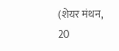(शेयर मंथन, 20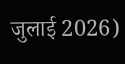जुलाई 2026)